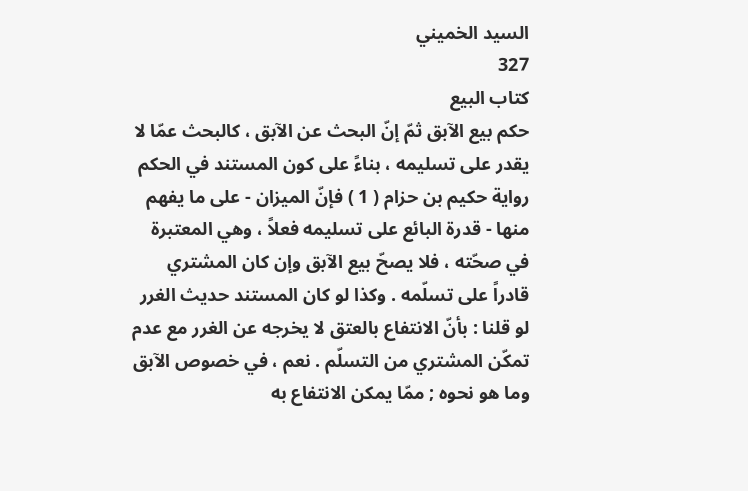السيد الخميني
327
كتاب البيع
حكم بيع الآبق ثمّ إنّ البحث عن الآبق ، كالبحث عمّا لا يقدر على تسليمه ، بناءً على كون المستند في الحكم رواية حكيم بن حزام ( 1 ) فإنّ الميزان - على ما يفهم منها - قدرة البائع على تسليمه فعلاً ، وهي المعتبرة في صحّته ، فلا يصحّ بيع الآبق وإن كان المشتري قادراً على تسلّمه . وكذا لو كان المستند حديث الغرر لو قلنا : بأنّ الانتفاع بالعتق لا يخرجه عن الغرر مع عدم تمكّن المشتري من التسلّم . نعم ، في خصوص الآبق وما هو نحوه ; ممّا يمكن الانتفاع به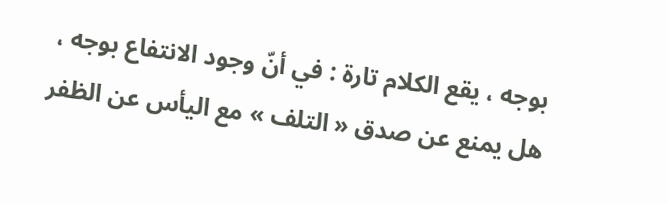بوجه ، يقع الكلام تارة : في أنّ وجود الانتفاع بوجه ، هل يمنع عن صدق « التلف » مع اليأس عن الظفر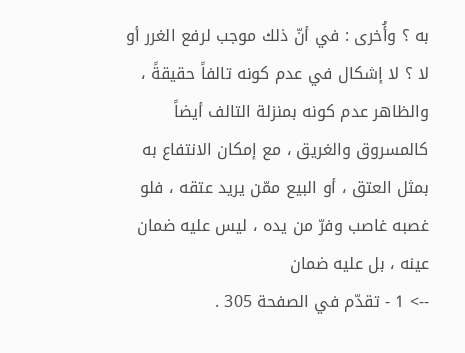به ؟ وأُخرى : في أنّ ذلك موجب لرفع الغرر أو لا ؟ لا إشكال في عدم كونه تالفاً حقيقةً ، والظاهر عدم كونه بمنزلة التالف أيضاً كالمسروق والغريق ، مع إمكان الانتفاع به بمثل العتق ، أو البيع ممّن يريد عتقه ، فلو غصبه غاصب وفرّ من يده ، ليس عليه ضمان عينه ، بل عليه ضمان
--> 1 - تقدّم في الصفحة 305 .